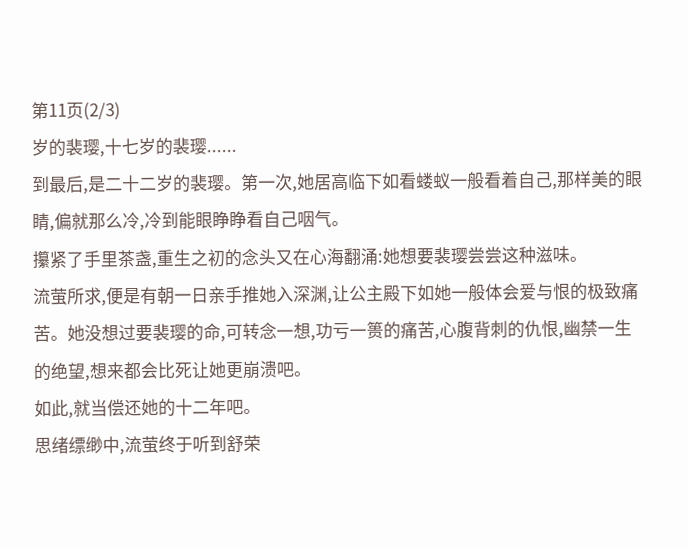第11页(2/3)
岁的裴璎,十七岁的裴璎......
到最后,是二十二岁的裴璎。第一次,她居高临下如看蝼蚁一般看着自己,那样美的眼睛,偏就那么冷,冷到能眼睁睁看自己咽气。
攥紧了手里茶盏,重生之初的念头又在心海翻涌:她想要裴璎尝尝这种滋味。
流萤所求,便是有朝一日亲手推她入深渊,让公主殿下如她一般体会爱与恨的极致痛苦。她没想过要裴璎的命,可转念一想,功亏一篑的痛苦,心腹背刺的仇恨,幽禁一生的绝望,想来都会比死让她更崩溃吧。
如此,就当偿还她的十二年吧。
思绪缥缈中,流萤终于听到舒荣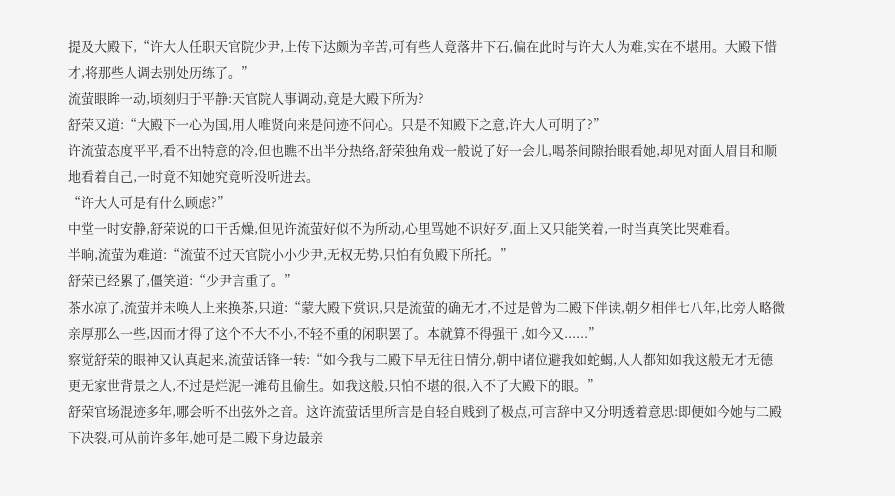提及大殿下,“许大人任职天官院少尹,上传下达颇为辛苦,可有些人竟落井下石,偏在此时与许大人为难,实在不堪用。大殿下惜才,将那些人调去别处历练了。”
流萤眼眸一动,顷刻归于平静:天官院人事调动,竟是大殿下所为?
舒荣又道:“大殿下一心为国,用人唯贤向来是问迹不问心。只是不知殿下之意,许大人可明了?”
许流萤态度平平,看不出特意的冷,但也瞧不出半分热络,舒荣独角戏一般说了好一会儿,喝茶间隙抬眼看她,却见对面人眉目和顺地看着自己,一时竟不知她究竟听没听进去。
“许大人可是有什么顾虑?”
中堂一时安静,舒荣说的口干舌燥,但见许流萤好似不为所动,心里骂她不识好歹,面上又只能笑着,一时当真笑比哭难看。
半晌,流萤为难道:“流萤不过天官院小小少尹,无权无势,只怕有负殿下所托。”
舒荣已经累了,僵笑道:“少尹言重了。”
茶水凉了,流萤并未唤人上来换茶,只道:“蒙大殿下赏识,只是流萤的确无才,不过是曾为二殿下伴读,朝夕相伴七八年,比旁人略微亲厚那么一些,因而才得了这个不大不小,不轻不重的闲职罢了。本就算不得强干 ,如今又......”
察觉舒荣的眼神又认真起来,流萤话锋一转:“如今我与二殿下早无往日情分,朝中诸位避我如蛇蝎,人人都知如我这般无才无德更无家世背景之人,不过是烂泥一滩苟且偷生。如我这般,只怕不堪的很,入不了大殿下的眼。”
舒荣官场混迹多年,哪会听不出弦外之音。这许流萤话里所言是自轻自贱到了极点,可言辞中又分明透着意思:即便如今她与二殿下决裂,可从前许多年,她可是二殿下身边最亲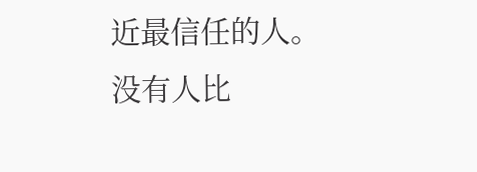近最信任的人。
没有人比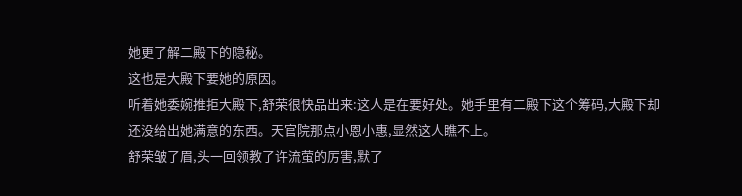她更了解二殿下的隐秘。
这也是大殿下要她的原因。
听着她委婉推拒大殿下,舒荣很快品出来:这人是在要好处。她手里有二殿下这个筹码,大殿下却还没给出她满意的东西。天官院那点小恩小惠,显然这人瞧不上。
舒荣皱了眉,头一回领教了许流萤的厉害,默了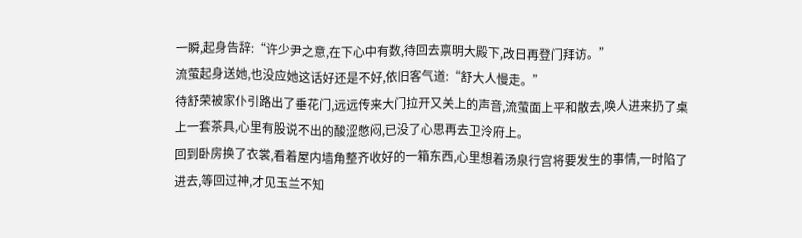一瞬,起身告辞:“许少尹之意,在下心中有数,待回去禀明大殿下,改日再登门拜访。”
流萤起身送她,也没应她这话好还是不好,依旧客气道:“舒大人慢走。”
待舒荣被家仆引路出了垂花门,远远传来大门拉开又关上的声音,流萤面上平和散去,唤人进来扔了桌上一套茶具,心里有股说不出的酸涩憋闷,已没了心思再去卫泠府上。
回到卧房换了衣裳,看着屋内墙角整齐收好的一箱东西,心里想着汤泉行宫将要发生的事情,一时陷了进去,等回过神,才见玉兰不知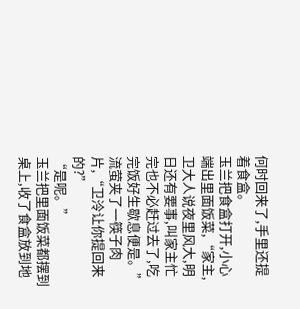何时回来了,手里还提着食盒。
玉兰把食盒打开,小心端出里面饭菜,“家主,卫大人说夜里风大,明日还有要事,叫家主忙完也不必赶过去了,吃完饭好生歇息便是。”
流萤夹了一筷子肉片,“卫泠让你提回来的?”
“是呢。”
玉兰把里面饭菜都摆到桌上,收了食盒放到地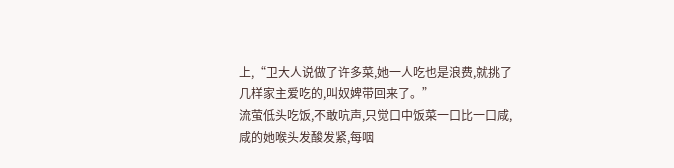上,“卫大人说做了许多菜,她一人吃也是浪费,就挑了几样家主爱吃的,叫奴婢带回来了。”
流萤低头吃饭,不敢吭声,只觉口中饭菜一口比一口咸,咸的她喉头发酸发紧,每咽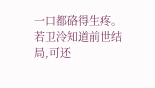一口都硌得生疼。
若卫泠知道前世结局,可还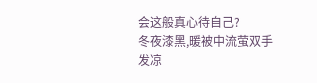会这般真心待自己?
冬夜漆黑,暖被中流萤双手发凉